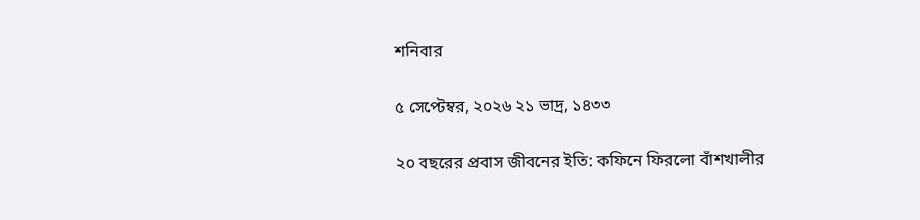শনিবার

৫ সেপ্টেম্বর, ২০২৬ ২১ ভাদ্র, ১৪৩৩

২০ বছরের প্রবাস জীবনের ইতি: কফিনে ফিরলো বাঁশখালীর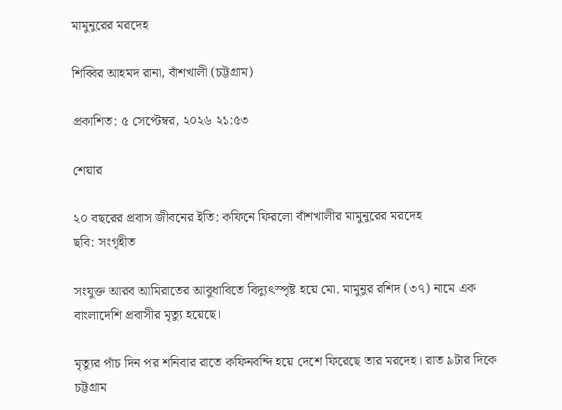মামুনুরের মরদেহ

শিব্বির আহমদ রানা, বাঁশখালী (চট্টগ্রাম)

প্রকাশিত: ৫ সেপ্টেম্বর, ২০২৬ ২১:৫৩

শেয়ার

২০ বছরের প্রবাস জীবনের ইতি: কফিনে ফিরলো বাঁশখালীর মামুনুরের মরদেহ
ছবি: সংগৃহীত

সংযুক্ত আরব আমিরাতের আবুধাবিতে বিদ্যুৎস্পৃষ্ট হয়ে মো. মামুনুর রশিদ (৩৭) নামে এক বাংলাদেশি প্রবাসীর মৃত্যু হয়েছে।

মৃত্যুর পাঁচ দিন পর শনিবার রাতে কফিনবন্দি হয়ে দেশে ফিরেছে তার মরদেহ। রাত ৯টার দিকে চট্টগ্রাম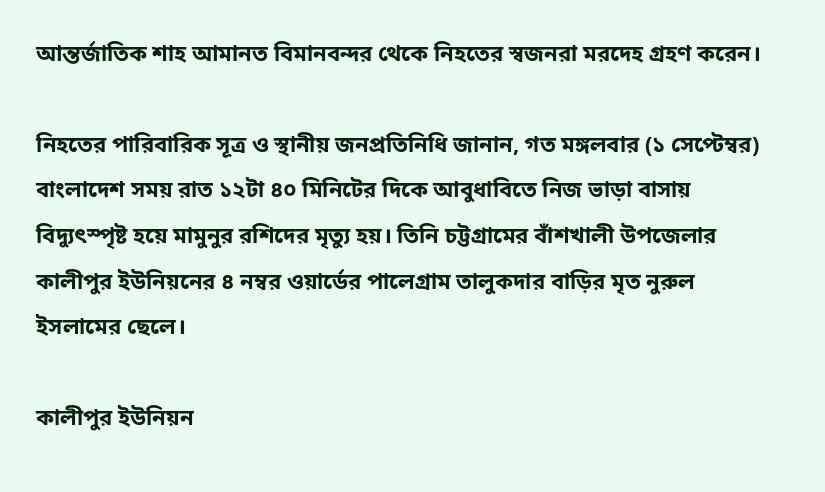আন্তর্জাতিক শাহ আমানত বিমানবন্দর থেকে নিহতের স্বজনরা মরদেহ গ্রহণ করেন।

নিহতের পারিবারিক সূত্র ও স্থানীয় জনপ্রতিনিধি জানান, গত মঙ্গলবার (১ সেপ্টেম্বর) বাংলাদেশ সময় রাত ১২টা ৪০ মিনিটের দিকে আবুধাবিতে নিজ ভাড়া বাসায় বিদ্যুৎস্পৃষ্ট হয়ে মামুনুর রশিদের মৃত্যু হয়। তিনি চট্টগ্রামের বাঁশখালী উপজেলার কালীপুর ইউনিয়নের ৪ নম্বর ওয়ার্ডের পালেগ্রাম তালুকদার বাড়ির মৃত নুরুল ইসলামের ছেলে।

কালীপুর ইউনিয়ন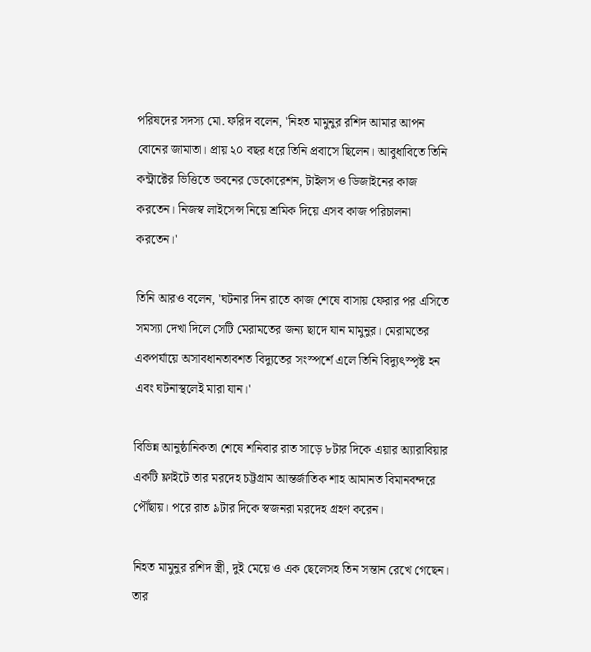পরিষদের সদস্য মো. ফরিদ বলেন, 'নিহত মামুনুর রশিদ আমার আপন বোনের জামাতা। প্রায় ২০ বছর ধরে তিনি প্রবাসে ছিলেন। আবুধাবিতে তিনি কন্ট্রাক্টের ভিত্তিতে ভবনের ডেকোরেশন, টাইলস ও ডিজাইনের কাজ করতেন। নিজস্ব লাইসেন্স নিয়ে শ্রমিক দিয়ে এসব কাজ পরিচালনা করতেন।'

তিনি আরও বলেন, 'ঘটনার দিন রাতে কাজ শেষে বাসায় ফেরার পর এসিতে সমস্যা দেখা দিলে সেটি মেরামতের জন্য ছাদে যান মামুনুর। মেরামতের একপর্যায়ে অসাবধানতাবশত বিদ্যুতের সংস্পর্শে এলে তিনি বিদ্যুৎস্পৃষ্ট হন এবং ঘটনাস্থলেই মারা যান।'

বিভিন্ন আনুষ্ঠানিকতা শেষে শনিবার রাত সাড়ে ৮টার দিকে এয়ার অ্যারাবিয়ার একটি ফ্লাইটে তার মরদেহ চট্টগ্রাম আন্তর্জাতিক শাহ আমানত বিমানবন্দরে পৌঁছায়। পরে রাত ৯টার দিকে স্বজনরা মরদেহ গ্রহণ করেন।

নিহত মামুনুর রশিদ স্ত্রী, দুই মেয়ে ও এক ছেলেসহ তিন সন্তান রেখে গেছেন। তার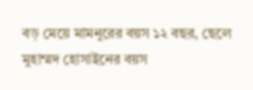বড় মেয়ে মামনুরের বয়স ১২ বছর, ছেলে মুহাম্মদ হোসাইনের বয়স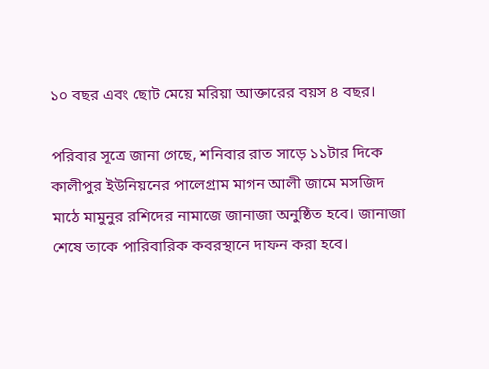১০ বছর এবং ছোট মেয়ে মরিয়া আক্তারের বয়স ৪ বছর।

পরিবার সূত্রে জানা গেছে, শনিবার রাত সাড়ে ১১টার দিকে কালীপুর ইউনিয়নের পালেগ্রাম মাগন আলী জামে মসজিদ মাঠে মামুনুর রশিদের নামাজে জানাজা অনুষ্ঠিত হবে। জানাজা শেষে তাকে পারিবারিক কবরস্থানে দাফন করা হবে।